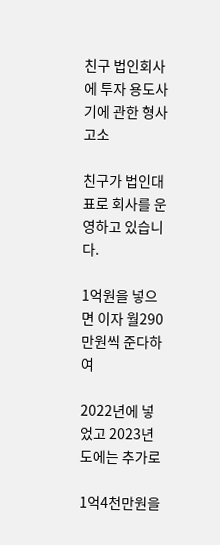친구 법인회사에 투자 용도사기에 관한 형사고소

친구가 법인대표로 회사를 운영하고 있습니다.

1억원을 넣으면 이자 월290만원씩 준다하여

2022년에 넣었고 2023년도에는 추가로

1억4천만원을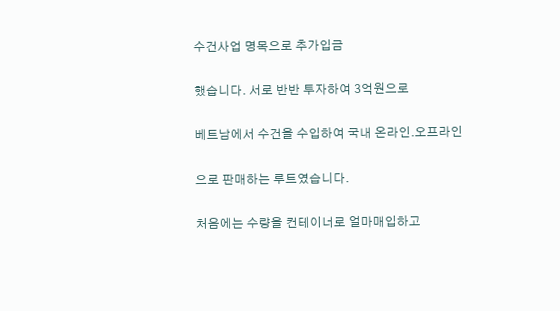수건사업 명목으로 추가입금

했습니다. 서로 반반 투자하여 3억원으로

베트남에서 수건을 수입하여 국내 온라인.오프라인

으로 판매하는 루트였습니다.

처음에는 수량을 컨테이너로 얼마매입하고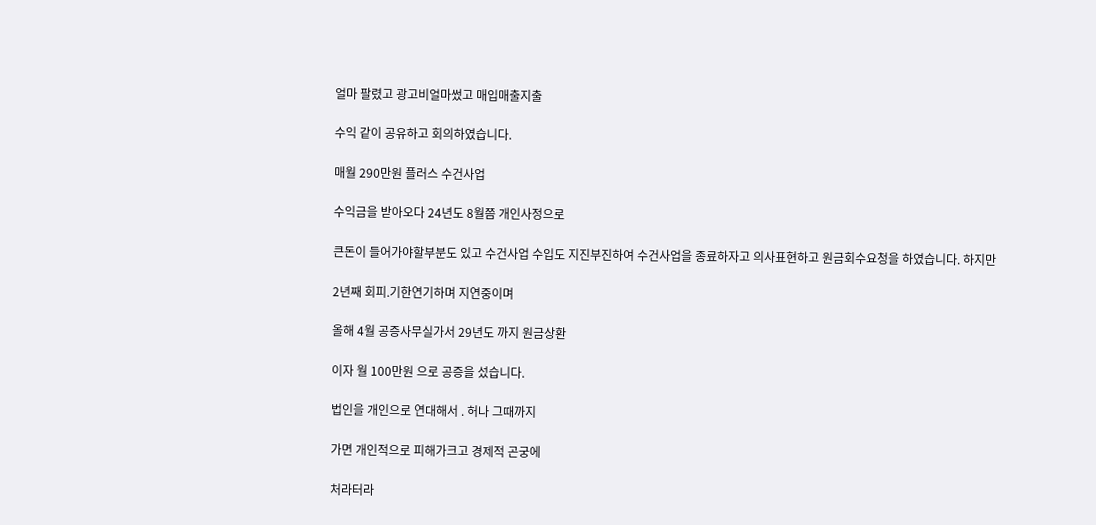얼마 팔렸고 광고비얼마썼고 매입매출지출

수익 같이 공유하고 회의하였습니다.

매월 290만원 플러스 수건사업

수익금을 받아오다 24년도 8월쯤 개인사정으로

큰돈이 들어가야할부분도 있고 수건사업 수입도 지진부진하여 수건사업을 종료하자고 의사표현하고 원금회수요청을 하였습니다. 하지만

2년째 회피.기한연기하며 지연중이며

올해 4월 공증사무실가서 29년도 까지 원금상환

이자 월 100만원 으로 공증을 섰습니다.

법인을 개인으로 연대해서 . 허나 그때까지

가면 개인적으로 피해가크고 경제적 곤궁에

처라터라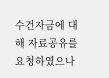수건자금에 대해 자료공유를 요청하였으나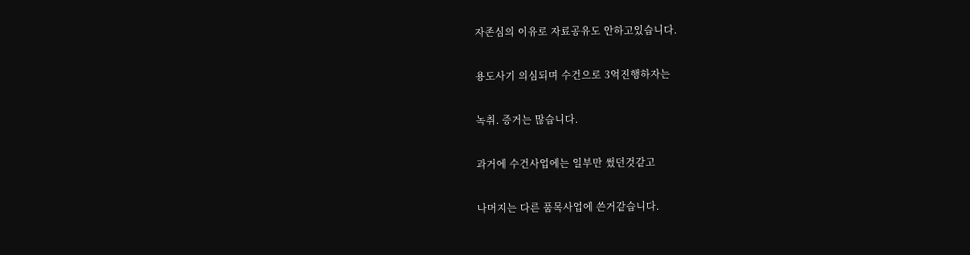자존심의 이유로 자료공유도 안하고있습니다.

용도사기 의심되며 수건으로 3억진행하자는

녹취. 증거는 많습니다.

과거에 수건사업에는 일부만 썼던것같고

나머지는 다른 품목사업에 쓴거같습니다.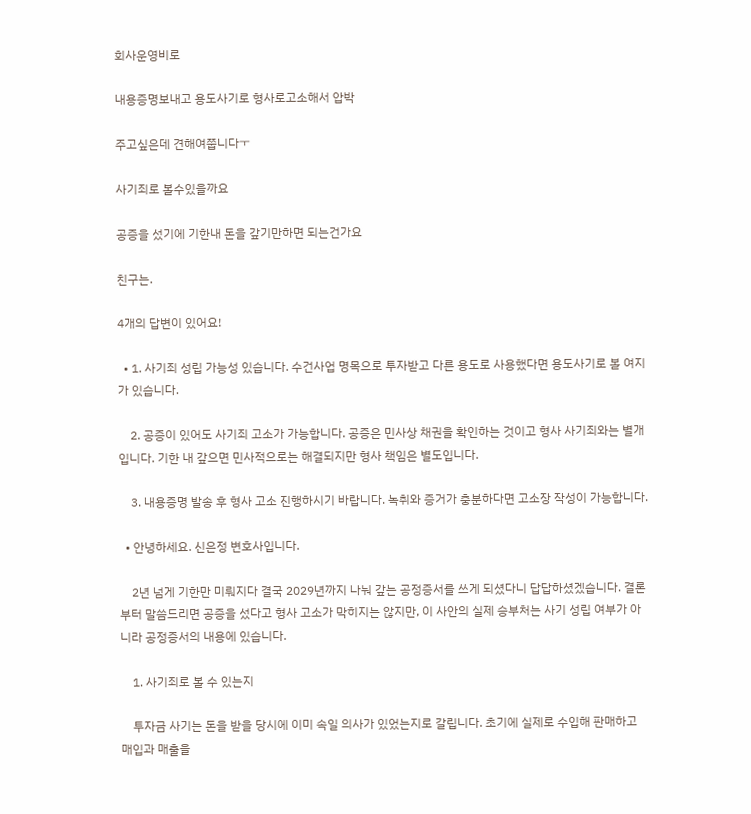회사운영비로

내용증명보내고 용도사기로 형사로고소해서 압박

주고싶은데 견해여쭙니다ㅜ

사기죄로 볼수있을까요

공증을 섰기에 기한내 돈을 갚기만하면 되는건가요

친구는.

4개의 답변이 있어요!

  • 1. 사기죄 성립 가능성 있습니다. 수건사업 명목으로 투자받고 다른 용도로 사용했다면 용도사기로 볼 여지가 있습니다.

    2. 공증이 있어도 사기죄 고소가 가능합니다. 공증은 민사상 채권을 확인하는 것이고 형사 사기죄와는 별개입니다. 기한 내 갚으면 민사적으로는 해결되지만 형사 책임은 별도입니다.

    3. 내용증명 발송 후 형사 고소 진행하시기 바랍니다. 녹취와 증거가 충분하다면 고소장 작성이 가능합니다.

  • 안녕하세요. 신은정 변호사입니다.

    2년 넘게 기한만 미뤄지다 결국 2029년까지 나눠 갚는 공정증서를 쓰게 되셨다니 답답하셨겠습니다. 결론부터 말씀드리면 공증을 섰다고 형사 고소가 막히지는 않지만, 이 사안의 실제 승부처는 사기 성립 여부가 아니라 공정증서의 내용에 있습니다.

    1. 사기죄로 볼 수 있는지

    투자금 사기는 돈을 받을 당시에 이미 속일 의사가 있었는지로 갈립니다. 초기에 실제로 수입해 판매하고 매입과 매출을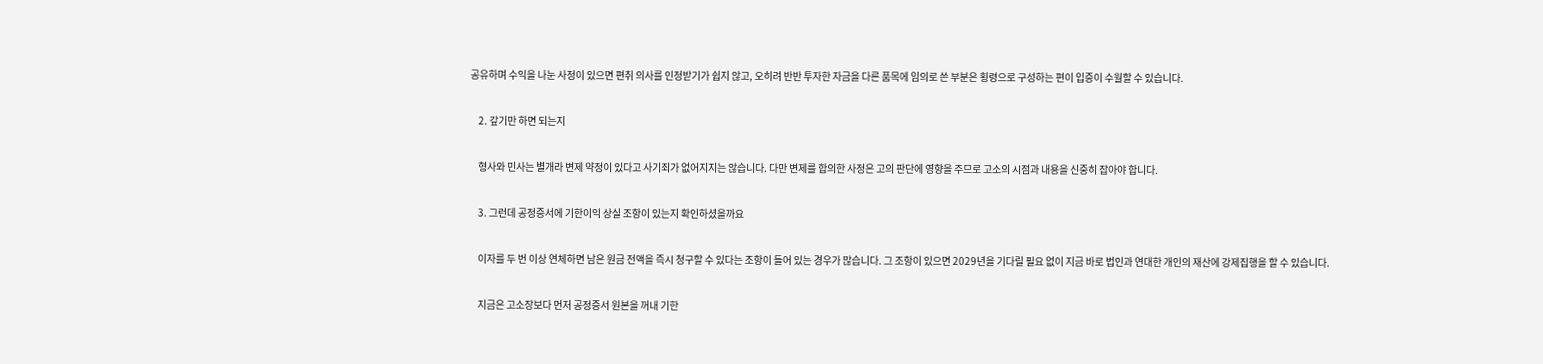공유하며 수익을 나눈 사정이 있으면 편취 의사를 인정받기가 쉽지 않고, 오히려 반반 투자한 자금을 다른 품목에 임의로 쓴 부분은 횡령으로 구성하는 편이 입증이 수월할 수 있습니다.

    2. 갚기만 하면 되는지

    형사와 민사는 별개라 변제 약정이 있다고 사기죄가 없어지지는 않습니다. 다만 변제를 합의한 사정은 고의 판단에 영향을 주므로 고소의 시점과 내용을 신중히 잡아야 합니다.

    3. 그런데 공정증서에 기한이익 상실 조항이 있는지 확인하셨을까요

    이자를 두 번 이상 연체하면 남은 원금 전액을 즉시 청구할 수 있다는 조항이 들어 있는 경우가 많습니다. 그 조항이 있으면 2029년을 기다릴 필요 없이 지금 바로 법인과 연대한 개인의 재산에 강제집행을 할 수 있습니다.

    지금은 고소장보다 먼저 공정증서 원본을 꺼내 기한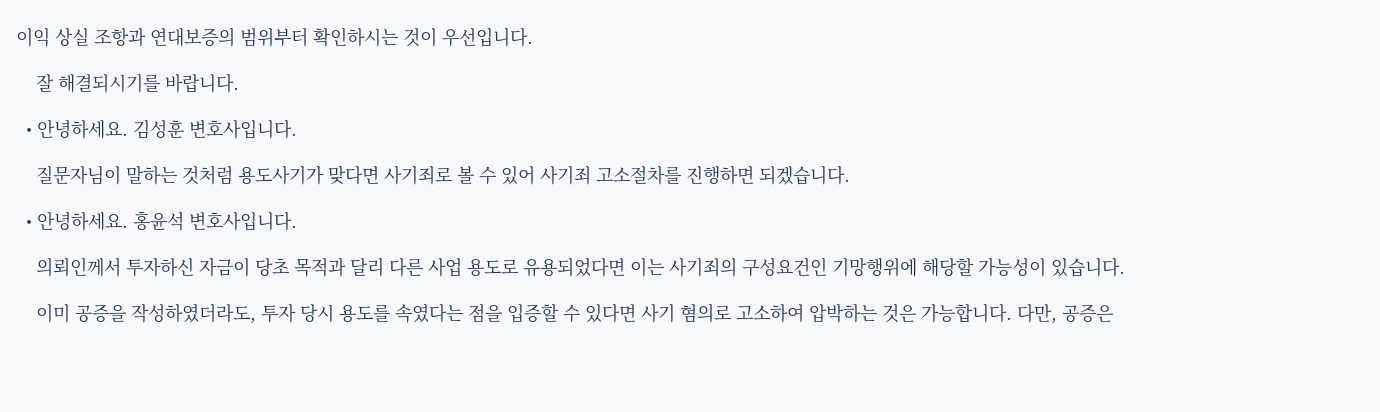이익 상실 조항과 연대보증의 범위부터 확인하시는 것이 우선입니다.

    잘 해결되시기를 바랍니다.

  • 안녕하세요. 김성훈 변호사입니다.

    질문자님이 말하는 것처럼 용도사기가 맞다면 사기죄로 볼 수 있어 사기죄 고소절차를 진행하면 되겠습니다.

  • 안녕하세요. 홍윤석 변호사입니다.

    의뢰인께서 투자하신 자금이 당초 목적과 달리 다른 사업 용도로 유용되었다면 이는 사기죄의 구성요건인 기망행위에 해당할 가능성이 있습니다.

    이미 공증을 작성하였더라도, 투자 당시 용도를 속였다는 점을 입증할 수 있다면 사기 혐의로 고소하여 압박하는 것은 가능합니다. 다만, 공증은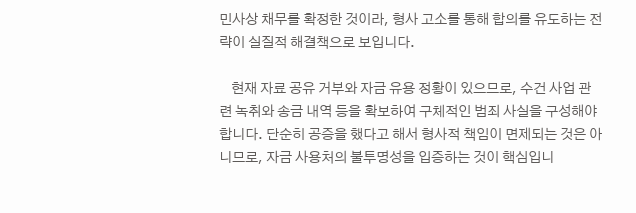민사상 채무를 확정한 것이라, 형사 고소를 통해 합의를 유도하는 전략이 실질적 해결책으로 보입니다.

    현재 자료 공유 거부와 자금 유용 정황이 있으므로, 수건 사업 관련 녹취와 송금 내역 등을 확보하여 구체적인 범죄 사실을 구성해야 합니다. 단순히 공증을 했다고 해서 형사적 책임이 면제되는 것은 아니므로, 자금 사용처의 불투명성을 입증하는 것이 핵심입니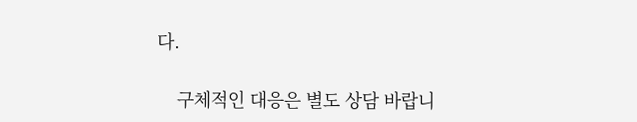다.

    구체적인 대응은 별도 상담 바랍니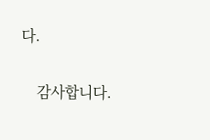다.

    감사합니다.